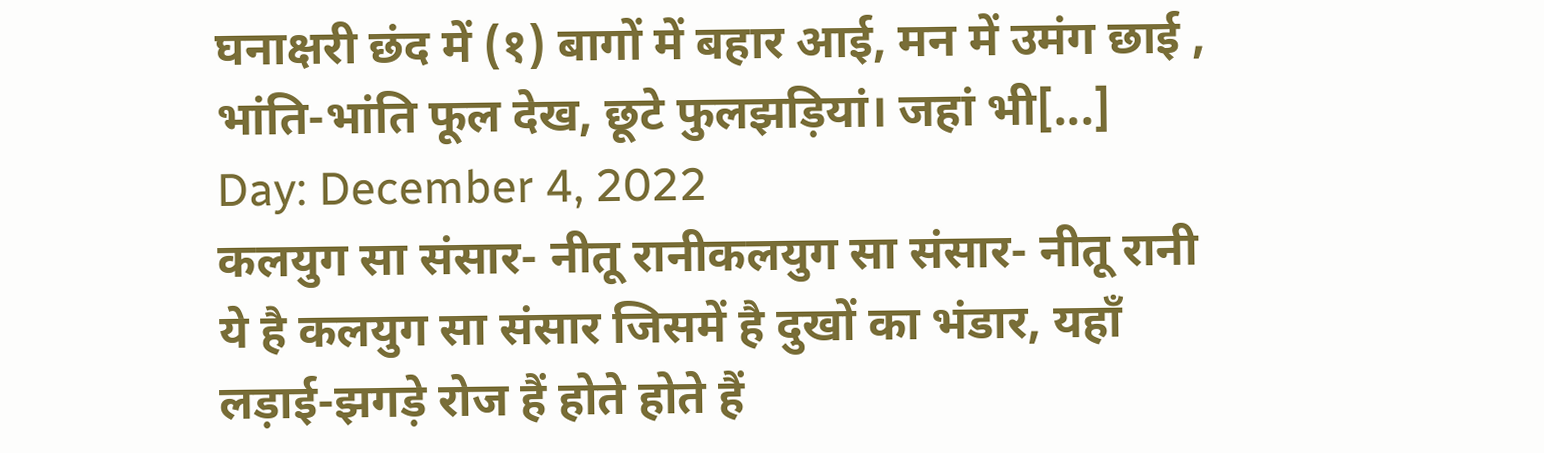घनाक्षरी छंद में (१) बागों में बहार आई, मन में उमंग छाई , भांति-भांति फूल देख, छूटे फुलझड़ियां। जहां भी[...]
Day: December 4, 2022
कलयुग सा संसार- नीतू रानीकलयुग सा संसार- नीतू रानी
ये है कलयुग सा संसार जिसमें है दुखों का भंडार, यहाँ लड़ाई-झगड़े रोज हैं होते होते हैं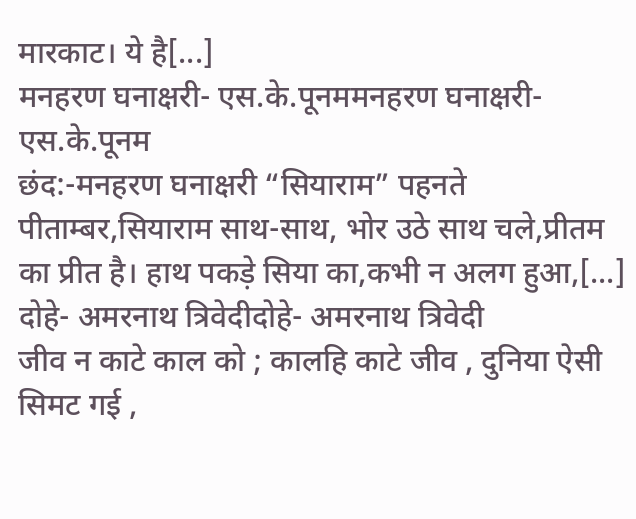मारकाट। ये है[...]
मनहरण घनाक्षरी- एस.के.पूनममनहरण घनाक्षरी- एस.के.पूनम
छंद:-मनहरण घनाक्षरी “सियाराम” पहनते पीताम्बर,सियाराम साथ-साथ, भोर उठे साथ चले,प्रीतम का प्रीत है। हाथ पकड़े सिया का,कभी न अलग हुआ,[...]
दोहे- अमरनाथ त्रिवेदीदोहे- अमरनाथ त्रिवेदी
जीव न काटे काल को ; कालहि काटे जीव , दुनिया ऐसी सिमट गई ,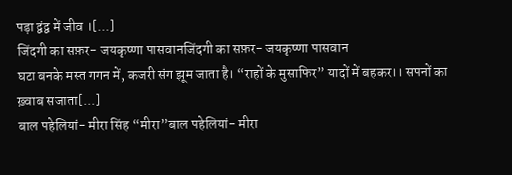पड़ा द्वंद्व में जीव ।[...]
जिंदगी का सफ़र- जयकृष्णा पासवानजिंदगी का सफ़र- जयकृष्णा पासवान
घटा बनके मस्त गगन में, कजरी संग झूम जाता है। “राहों के मुसाफिर” यादों में बहकर।। सपनों का ख़्वाब सजाता[...]
बाल पहेलियां- मीरा सिंह “मीरा”बाल पहेलियां- मीरा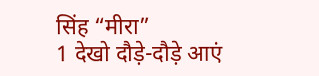सिंह “मीरा”
1 देखो दौड़े-दौड़े आएं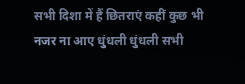सभी दिशा में हैं छितराएं कहीं कुछ भी नजर ना आए धुंधली धुंधली सभी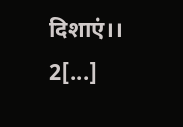दिशाएं।। 2[...]